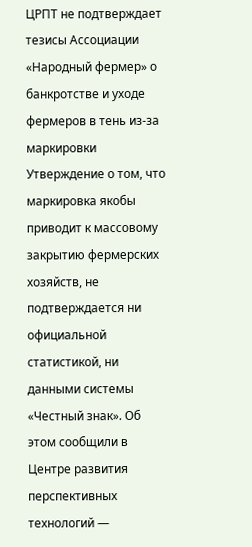ЦРПТ не подтверждает тезисы Ассоциации «Народный фермер» о банкротстве и уходе фермеров в тень из-за маркировки
Утверждение о том, что маркировка якобы приводит к массовому закрытию фермерских хозяйств, не подтверждается ни официальной статистикой, ни данными системы «Честный знак». Об этом сообщили в Центре развития перспективных технологий —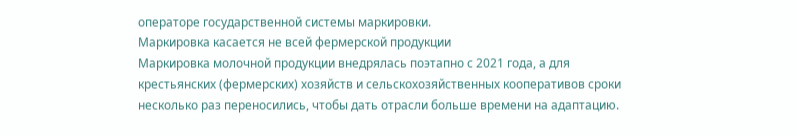операторе государственной системы маркировки.
Маркировка касается не всей фермерской продукции
Маркировка молочной продукции внедрялась поэтапно с 2021 года, а для крестьянских (фермерских) хозяйств и сельскохозяйственных кооперативов сроки несколько раз переносились, чтобы дать отрасли больше времени на адаптацию.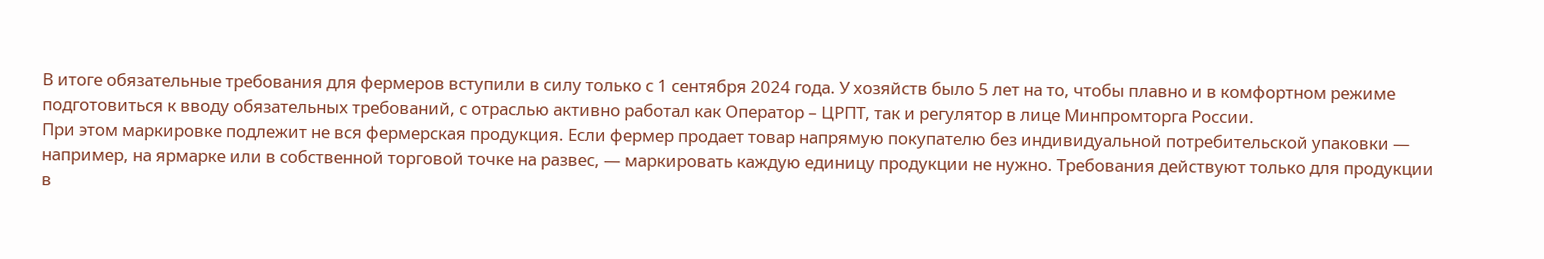В итоге обязательные требования для фермеров вступили в силу только с 1 сентября 2024 года. У хозяйств было 5 лет на то, чтобы плавно и в комфортном режиме подготовиться к вводу обязательных требований, с отраслью активно работал как Оператор – ЦРПТ, так и регулятор в лице Минпромторга России.
При этом маркировке подлежит не вся фермерская продукция. Если фермер продает товар напрямую покупателю без индивидуальной потребительской упаковки — например, на ярмарке или в собственной торговой точке на развес, — маркировать каждую единицу продукции не нужно. Требования действуют только для продукции в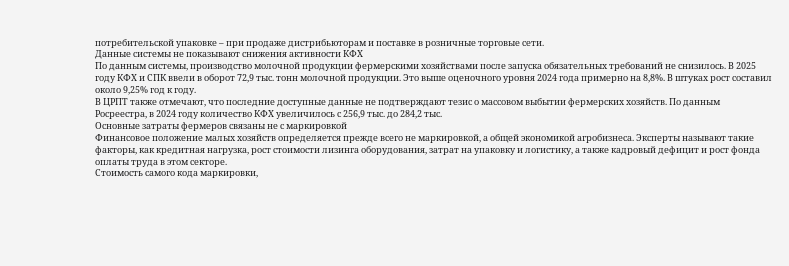потребительской упаковке – при продаже дистрибьюторам и поставке в розничные торговые сети.
Данные системы не показывают снижения активности КФХ
По данным системы, производство молочной продукции фермерскими хозяйствами после запуска обязательных требований не снизилось. В 2025 году КФХ и СПК ввели в оборот 72,9 тыс. тонн молочной продукции. Это выше оценочного уровня 2024 года примерно на 8,8%. В штуках рост составил около 9,25% год к году.
В ЦРПТ также отмечают, что последние доступные данные не подтверждают тезис о массовом выбытии фермерских хозяйств. По данным Росреестра, в 2024 году количество КФХ увеличилось с 256,9 тыс. до 284,2 тыс.
Основные затраты фермеров связаны не с маркировкой
Финансовое положение малых хозяйств определяется прежде всего не маркировкой, а общей экономикой агробизнеса. Эксперты называют такие факторы, как кредитная нагрузка, рост стоимости лизинга оборудования, затрат на упаковку и логистику, а также кадровый дефицит и рост фонда оплаты труда в этом секторе.
Стоимость самого кода маркировки,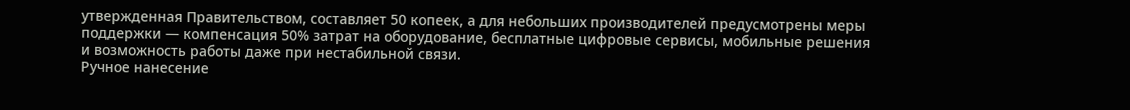утвержденная Правительством, составляет 50 копеек, а для небольших производителей предусмотрены меры поддержки — компенсация 50% затрат на оборудование, бесплатные цифровые сервисы, мобильные решения и возможность работы даже при нестабильной связи.
Ручное нанесение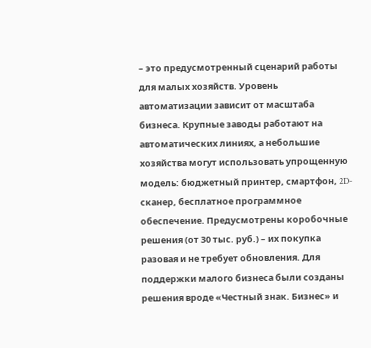– это предусмотренный сценарий работы для малых хозяйств. Уровень автоматизации зависит от масштаба бизнеса. Крупные заводы работают на автоматических линиях, а небольшие хозяйства могут использовать упрощенную модель: бюджетный принтер, смартфон, 2D-сканер, бесплатное программное обеспечение. Предусмотрены коробочные решения (от 30 тыс. руб.) – их покупка разовая и не требует обновления. Для поддержки малого бизнеса были созданы решения вроде «Честный знак. Бизнес» и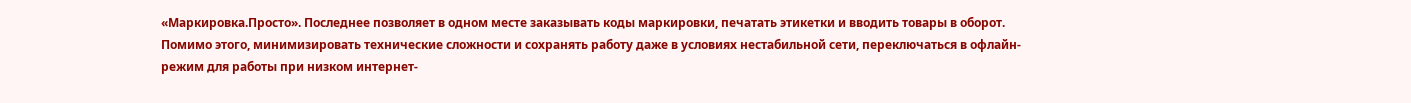«Маркировка.Просто». Последнее позволяет в одном месте заказывать коды маркировки, печатать этикетки и вводить товары в оборот. Помимо этого, минимизировать технические сложности и сохранять работу даже в условиях нестабильной сети, переключаться в офлайн-режим для работы при низком интернет-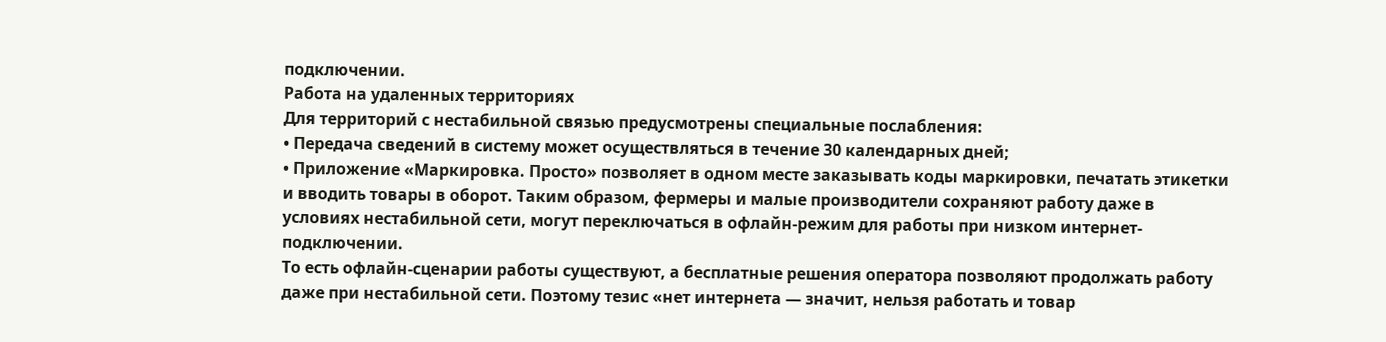подключении.
Работа на удаленных территориях
Для территорий с нестабильной связью предусмотрены специальные послабления:
• Передача сведений в систему может осуществляться в течение 30 календарных дней;
• Приложение «Маркировка. Просто» позволяет в одном месте заказывать коды маркировки, печатать этикетки и вводить товары в оборот. Таким образом, фермеры и малые производители сохраняют работу даже в условиях нестабильной сети, могут переключаться в офлайн-режим для работы при низком интернет-подключении.
То есть офлайн-сценарии работы существуют, а бесплатные решения оператора позволяют продолжать работу даже при нестабильной сети. Поэтому тезис «нет интернета — значит, нельзя работать и товар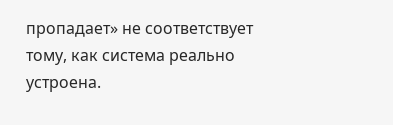пропадает» не соответствует тому, как система реально устроена.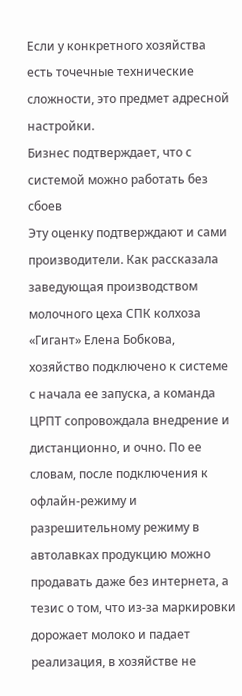Если у конкретного хозяйства есть точечные технические сложности, это предмет адресной настройки.
Бизнес подтверждает, что с системой можно работать без сбоев
Эту оценку подтверждают и сами производители. Как рассказала заведующая производством молочного цеха СПК колхоза «Гигант» Елена Бобкова, хозяйство подключено к системе с начала ее запуска, а команда ЦРПТ сопровождала внедрение и дистанционно, и очно. По ее словам, после подключения к офлайн-режиму и разрешительному режиму в автолавках продукцию можно продавать даже без интернета, а тезис о том, что из-за маркировки дорожает молоко и падает реализация, в хозяйстве не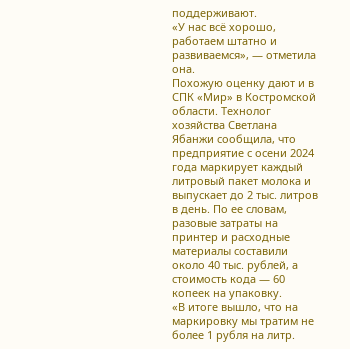поддерживают.
«У нас всё хорошо, работаем штатно и развиваемся», — отметила она.
Похожую оценку дают и в СПК «Мир» в Костромской области. Технолог хозяйства Светлана Ябанжи сообщила, что предприятие с осени 2024 года маркирует каждый литровый пакет молока и выпускает до 2 тыс. литров в день. По ее словам, разовые затраты на принтер и расходные материалы составили около 40 тыс. рублей, а стоимость кода — 60 копеек на упаковку.
«В итоге вышло, что на маркировку мы тратим не более 1 рубля на литр.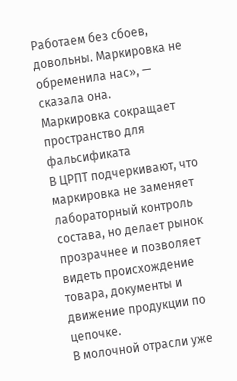Работаем без сбоев, довольны. Маркировка не обременила нас», — сказала она.
Маркировка сокращает пространство для фальсификата
В ЦРПТ подчеркивают, что маркировка не заменяет лабораторный контроль состава, но делает рынок прозрачнее и позволяет видеть происхождение товара, документы и движение продукции по цепочке.
В молочной отрасли уже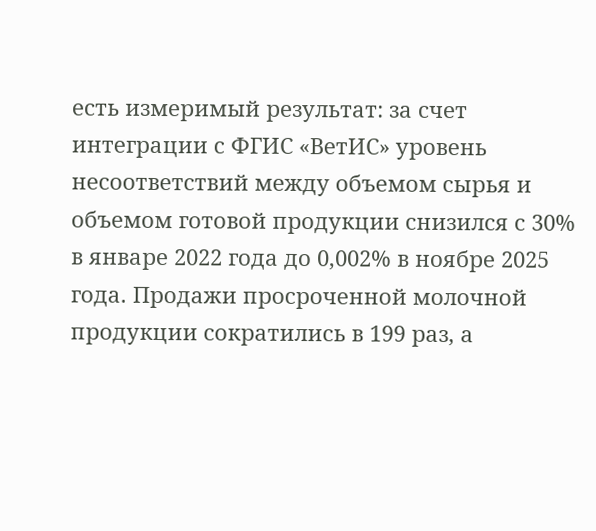есть измеримый результат: за счет интеграции с ФГИС «ВетИС» уровень несоответствий между объемом сырья и объемом готовой продукции снизился с 30% в январе 2022 года до 0,002% в ноябре 2025 года. Продажи просроченной молочной продукции сократились в 199 раз, а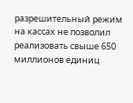разрешительный режим на кассах не позволил реализовать свыше 650 миллионов единиц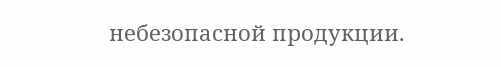небезопасной продукции.